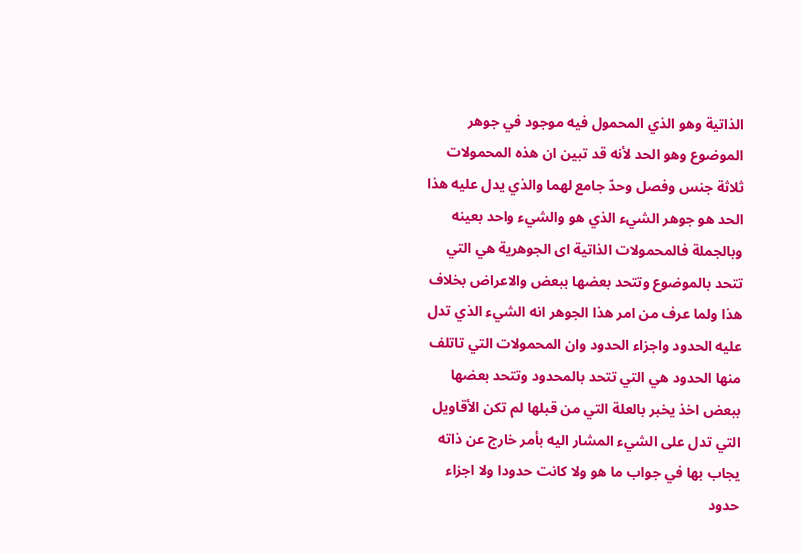الذاتية وهو الذي المحمول فيه موجود في جوهر الموضوع وهو الحد لأنه قد تبين ان هذه المحمولات ثلاثة جنس وفصل وحدّ جامع لهما والذي يدل عليه هذا الحد هو جوهر الشيء الذي هو والشيء واحد بعينه وبالجملة فالمحمولات الذاتية اى الجوهرية هي التي تتحد بالموضوع وتتحد بعضها ببعض والاعراض بخلاف هذا ولما عرف من امر هذا الجوهر انه الشيء الذي تدل عليه الحدود واجزاء الحدود وان المحمولات التي تاتلف منها الحدود هي التي تتحد بالمحدود وتتحد بعضها ببعض اخذ يخبر بالعلة التي من قبلها لم تكن الأقاويل التي تدل على الشيء المشار اليه بأمر خارج عن ذاته يجاب بها في جواب ما هو ولا كانت حدودا ولا اجزاء حدود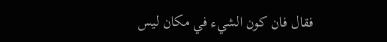فقال فان كون الشيء في مكان ليس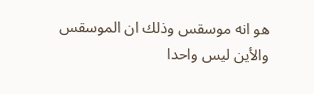هو انه موسقس وذلك ان الموسقس والأين ليس واحدا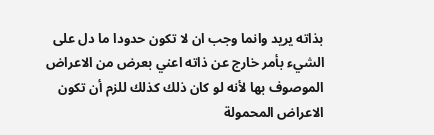بذاته يريد وانما وجب ان لا تكون حدودا ما دل على الشيء بأمر خارج عن ذاته اعني بعرض من الاعراض الموصوف بها لأنه لو كان ذلك كذلك للزم أن تكون الاعراض المحمولة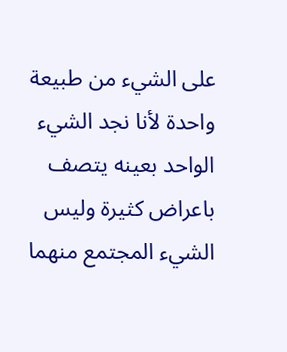على الشيء من طبيعة واحدة لأنا نجد الشيء الواحد بعينه يتصف باعراض كثيرة وليس الشيء المجتمع منهما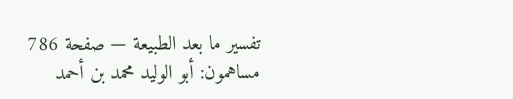تفسير ما بعد الطبيعة — صفحة 786
مساهمون: أبو الوليد محمد بن أحمد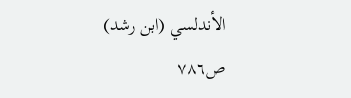الأندلسي (ابن رشد)
ص٧٨٦